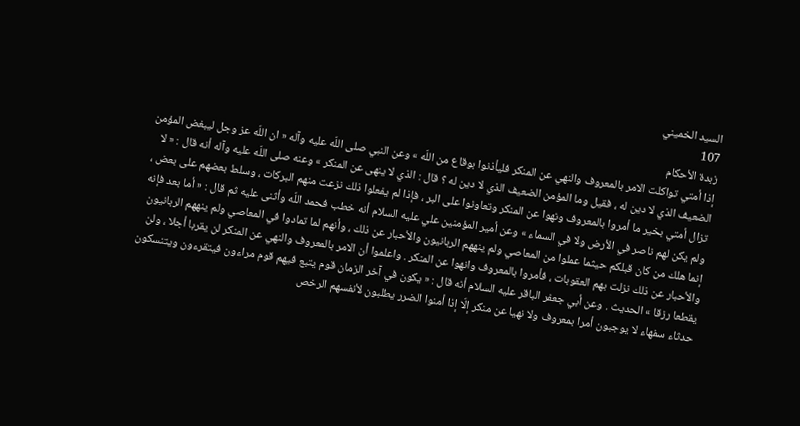السيد الخميني
107
زبدة الأحكام
إذا أمتي تواكلت الامر بالمعروف والنهي عن المنكر فليأذنوا بوقاع من اللّه » وعن النبي صلى اللّه عليه وآله « ان اللّه عز وجل ليبغض المؤمن الضعيف الذي لا دين له ، فقيل وما المؤمن الضعيف الذي لا دين له ؟ قال : الذي لا ينهى عن المنكر » وعنه صلى اللّه عليه وآله أنه قال : « لا تزال أمتي بخير ما أمروا بالمعروف ونهوا عن المنكر وتعاونوا على البر ، فإذا لم يفعلوا ذلك نزعت منهم البركات ، وسلط بعضهم على بعض ، ولم يكن لهم ناصر في الأرض ولا في السماء » وعن أمير المؤمنين علي عليه السلام أنه خطب فحمد اللّه وأثنى عليه ثم قال : « أما بعد فإنه إنما هلك من كان قبلكم حيثما عملوا من المعاصي ولم ينههم الربانيون والأحبار عن ذلك ، وأنهم لما تمادوا في المعاصي ولم ينههم الربانيون والأحبار عن ذلك نزلت بهم العقوبات ، فأمروا بالمعروف وانهوا عن المنكر . واعلموا أن الامر بالمعروف والنهي عن المنكر لن يقربا أجلا ، ولن يقطعا رزقا » الحديث . وعن أبي جعفر الباقر عليه السلام أنه قال : « يكون في آخر الزمان قوم يتبع فيهم قوم مراءون فيتقرءون ويتنسكون حدثاء سفهاء لا يوجبون أمرا بمعروف ولا نهيا عن منكر إلّا إذا أمنوا الضرر يطلبون لأنفسهم الرخص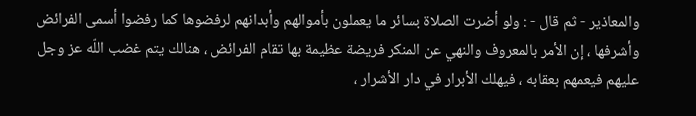والمعاذير - ثم قال - : ولو أضرت الصلاة بسائر ما يعملون بأموالهم وأبدانهم لرفضوها كما رفضوا أسمى الفرائض وأشرفها ، إن الأمر بالمعروف والنهي عن المنكر فريضة عظيمة بها تقام الفرائض ، هنالك يتم غضب اللّه عز وجل عليهم فيعمهم بعقابه ، فيهلك الأبرار في دار الأشرار ،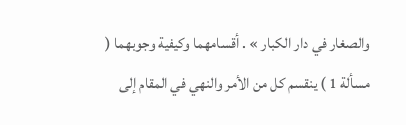والصغار في دار الكبار » . أقسامهما وكيفية وجوبهما ( مسألة 1 ) ينقسم كل من الأمر والنهي في المقام إلى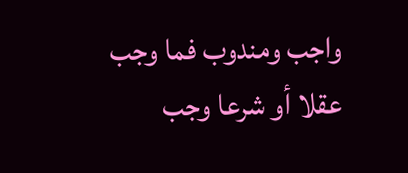واجب ومندوب فما وجب عقلا أو شرعا وجب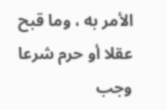الأمر به ، وما قبح عقلا أو حرم شرعا وجب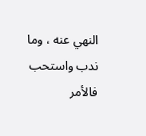النهي عنه ، وما ندب واستحب فالأمر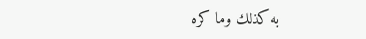به كذلك وما كره